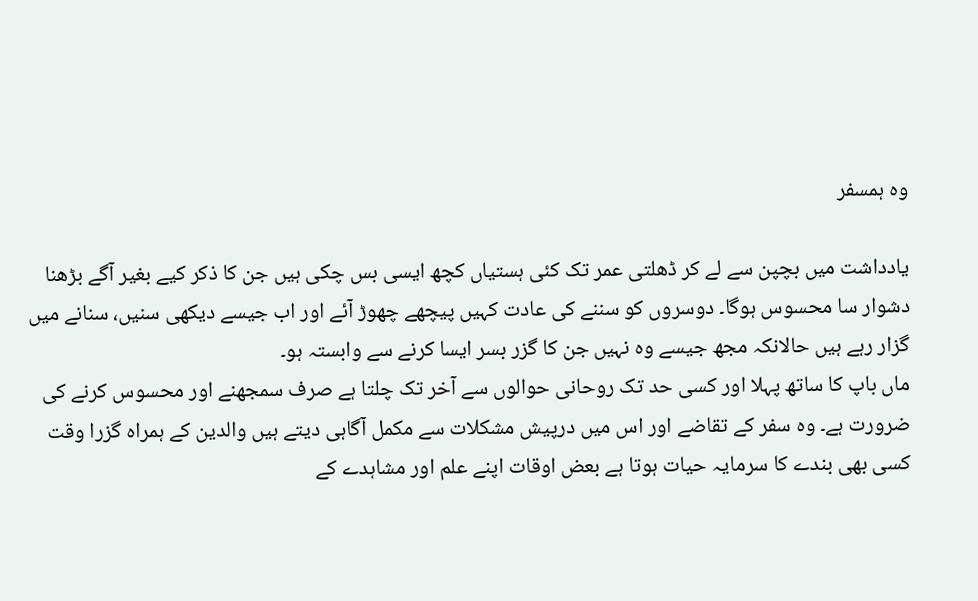وہ ہمسفر

یادداشت میں بچپن سے لے کر ڈھلتی عمر تک کئی ہستیاں کچھ ایسی بس چکی ہیں جن کا ذکر کیے بغیر آگے بڑھنا دشوار سا محسوس ہوگا۔ دوسروں کو سننے کی عادت کہیں پیچھے چھوڑ آئے اور اب جیسے دیکھی سنیں، سنانے میں گزار رہے ہیں حالانکہ مجھ جیسے وہ نہیں جن کا گزر بسر ایسا کرنے سے وابستہ ہو۔
ماں باپ کا ساتھ پہلا اور کسی حد تک روحانی حوالوں سے آخر تک چلتا ہے صرف سمجھنے اور محسوس کرنے کی ضرورت ہے۔ وہ سفر کے تقاضے اور اس میں درپیش مشکلات سے مکمل آگاہی دیتے ہیں والدین کے ہمراہ گزرا وقت کسی بھی بندے کا سرمایہ حیات ہوتا ہے بعض اوقات اپنے علم اور مشاہدے کے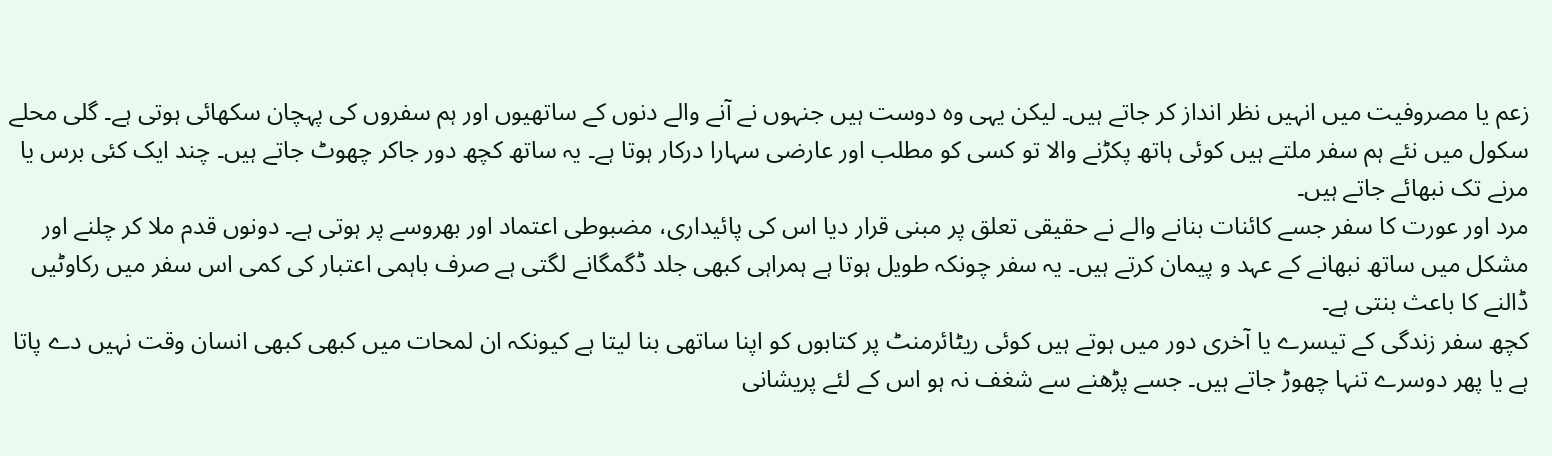زعم یا مصروفیت میں انہیں نظر انداز کر جاتے ہیں۔ لیکن یہی وہ دوست ہیں جنہوں نے آنے والے دنوں کے ساتھیوں اور ہم سفروں کی پہچان سکھائی ہوتی ہے۔ گلی محلے سکول میں نئے ہم سفر ملتے ہیں کوئی ہاتھ پکڑنے والا تو کسی کو مطلب اور عارضی سہارا درکار ہوتا ہے۔ یہ ساتھ کچھ دور جاکر چھوٹ جاتے ہیں۔ چند ایک کئی برس یا مرنے تک نبھائے جاتے ہیں۔
مرد اور عورت کا سفر جسے کائنات بنانے والے نے حقیقی تعلق پر مبنی قرار دیا اس کی پائیداری، مضبوطی اعتماد اور بھروسے پر ہوتی ہے۔ دونوں قدم ملا کر چلنے اور مشکل میں ساتھ نبھانے کے عہد و پیمان کرتے ہیں۔ یہ سفر چونکہ طویل ہوتا ہے ہمراہی کبھی جلد ڈگمگانے لگتی ہے صرف باہمی اعتبار کی کمی اس سفر میں رکاوٹیں ڈالنے کا باعث بنتی ہے۔
کچھ سفر زندگی کے تیسرے یا آخری دور میں ہوتے ہیں کوئی ریٹائرمنٹ پر کتابوں کو اپنا ساتھی بنا لیتا ہے کیونکہ ان لمحات میں کبھی کبھی انسان وقت نہیں دے پاتا ہے یا پھر دوسرے تنہا چھوڑ جاتے ہیں۔ جسے پڑھنے سے شغف نہ ہو اس کے لئے پریشانی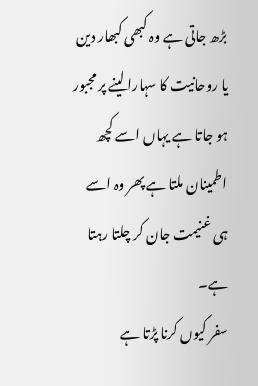بڑھ جاتی ہے وہ کبھی کبھار دین یا روحانیت کا سہارا لینے پر مجبور ہو جاتا ہے یہاں اسے کچھ اطمینان ملتا ہے پھر وہ اسے ہی غنیمت جان کر چلتا رہتا ہے۔
سفر کیوں کرنا پڑتا ہے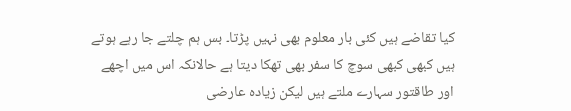کیا تقاضے ہیں کئی بار معلوم بھی نہیں پڑتا۔ بس ہم چلتے جا رہے ہوتے ہیں کبھی کبھی سوچ کا سفر بھی تھکا دیتا ہے حالانکہ اس میں اچھے اور طاقتور سہارے ملتے ہیں لیکن زیادہ عارضی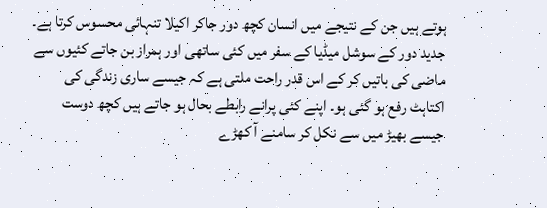ہوتے ہیں جن کے نتیجے میں انسان کچھ دور جاکر اکیلا تنہائی محسوس کرتا ہے۔
جدید دور کے سوشل میڈیا کے سفر میں کئی ساتھی اور ہمراز بن جاتے کئیوں سے ماضی کی باتیں کر کے اس قدر راحت ملتی ہے کہ جیسے ساری زندگی کی اکتاہٹ رفع ہو گئی ہو۔ اپنے کئی پرانے رابطے بحال ہو جاتے ہیں کچھ دوست جیسے بھیڑ میں سے نکل کر سامنے آ کھڑے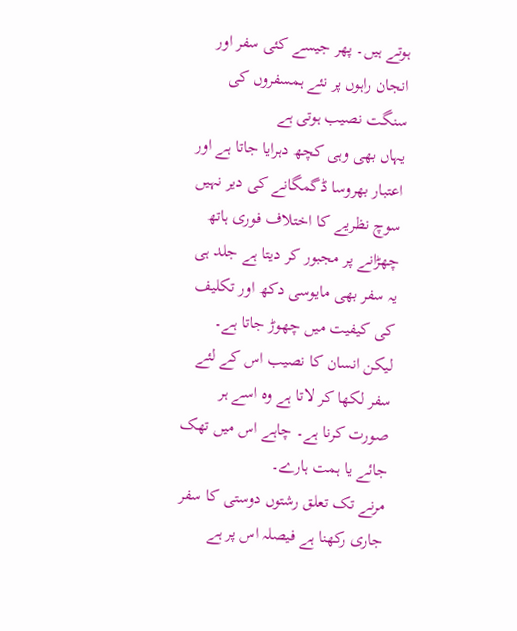ہوتے ہیں۔ پھر جیسے کئی سفر اور انجان راہوں پر نئے ہمسفروں کی سنگت نصیب ہوتی ہے
یہاں بھی وہی کچھ دہرایا جاتا ہے اور اعتبار بھروسا ڈگمگانے کی دیر نہیں سوچ نظریے کا اختلاف فوری ہاتھ چھڑانے پر مجبور کر دیتا ہے جلد ہی یہ سفر بھی مایوسی دکھ اور تکلیف کی کیفیت میں چھوڑ جاتا ہے۔
لیکن انسان کا نصیب اس کے لئے سفر لکھا کر لاتا ہے وہ اسے ہر صورت کرنا ہے۔ چاہے اس میں تھک جائے یا ہمت ہارے۔
مرنے تک تعلق رشتوں دوستی کا سفر جاری رکھنا ہے فیصلہ اس پر ہے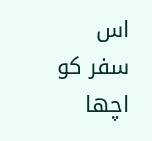اس سفر کو اچھا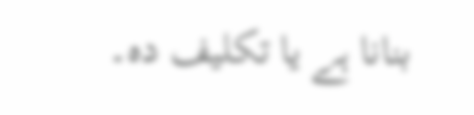بنانا ہے یا تکلیف دہ۔